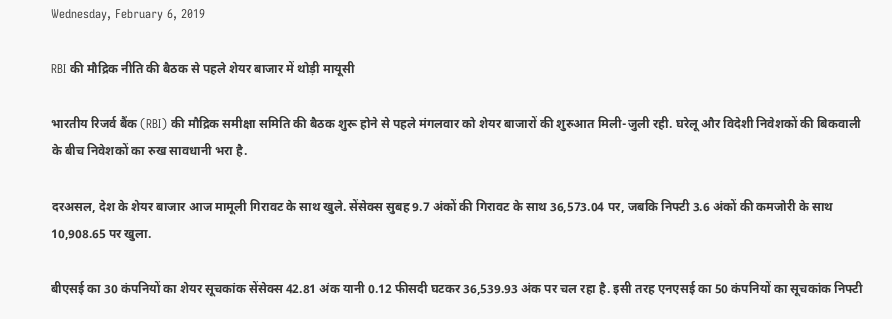Wednesday, February 6, 2019

RBI की मौद्रिक नीति की बैठक से पहले शेयर बाजार में थोड़ी मायूसी

भारतीय रिजर्व बैंक (RBI) की मौद्रिक समीक्षा समिति की बैठक शुरू होने से पहले मंगलवार को शेयर बाजारों की शुरुआत मिली-जुली रही. घरेलू और विदेशी निवेशकों की बिकवाली के बीच निवेशकों का रुख सावधानी भरा है.

दरअसल, देश के शेयर बाजार आज मामूली गिरावट के साथ खुले. सेंसेक्स सुबह 9.7 अंकों की गिरावट के साथ 36,573.04 पर, जबकि निफ्टी 3.6 अंकों की कमजोरी के साथ 10,908.65 पर खुला.

बीएसई का 30 कंपनियों का शेयर सूचकांक सेंसेक्स 42.81 अंक यानी 0.12 फीसदी घटकर 36,539.93 अंक पर चल रहा है. इसी तरह एनएसई का 50 कंपनियों का सूचकांक निफ्टी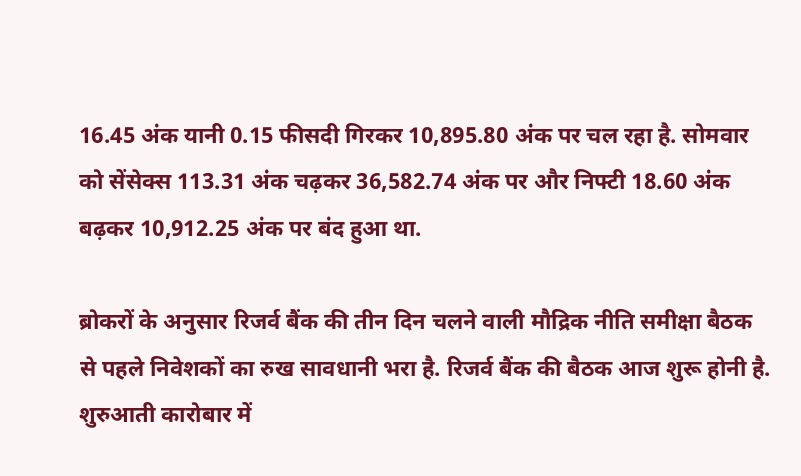16.45 अंक यानी 0.15 फीसदी गिरकर 10,895.80 अंक पर चल रहा है. सोमवार को सेंसेक्स 113.31 अंक चढ़कर 36,582.74 अंक पर और निफ्टी 18.60 अंक बढ़कर 10,912.25 अंक पर बंद हुआ था.

ब्रोकरों के अनुसार रिजर्व बैंक की तीन दिन चलने वाली मौद्रिक नीति समीक्षा बैठक से पहले निवेशकों का रुख सावधानी भरा है. रिजर्व बैंक की बैठक आज शुरू होनी है. शुरुआती कारोबार में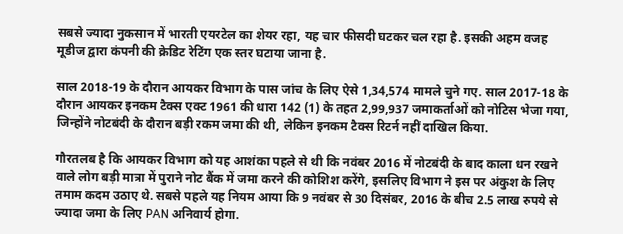सबसे ज्यादा नुकसान में भारती एयरटेल का शेयर रहा, यह चार फीसदी घटकर चल रहा है. इसकी अहम वजह मूडीज द्वारा कंपनी की क्रेडिट रेटिंग एक स्तर घटाया जाना है.

साल 2018-19 के दौरान आयकर विभाग के पास जांच के लिए ऐसे 1,34,574 मामले चुने गए. साल 2017-18 के दौरान आयकर इनकम टैक्स एक्ट 1961 की धारा 142 (1) के तहत 2,99,937 जमाकर्ताओं को नोटिस भेजा गया, जिन्होंने नोटबंदी के दौरान बड़ी रकम जमा की थी, लेकिन इनकम टैक्स रिटर्न नहीं दाखिल किया.

गौरतलब है कि आयकर विभाग को यह आशंका पहले से थी कि नवंबर 2016 में नोटबंदी के बाद काला धन रखने वाले लोग बड़ी मात्रा में पुराने नोट बैंक में जमा करने की कोशिश करेंगे, इसलिए विभाग ने इस पर अंकुश के लिए तमाम कदम उठाए थे. सबसे पहले यह नियम आया कि 9 नवंबर से 30 दिसंबर, 2016 के बीच 2.5 लाख रुपये से ज्यादा जमा के लिए PAN अनिवार्य होगा.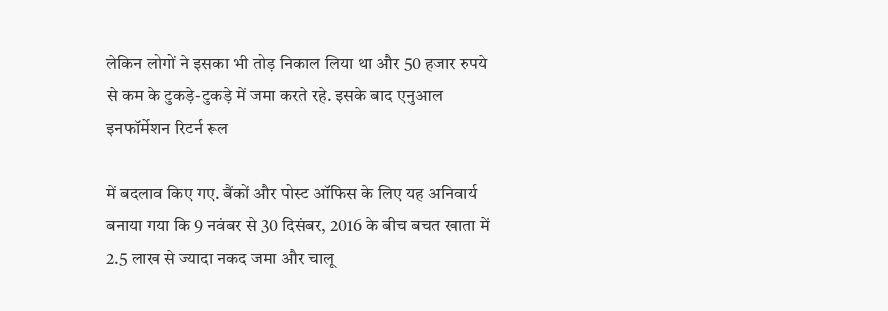लेकिन लोगों ने इसका भी तोड़ निकाल लिया था और 50 हजार रुपये से कम के टुकड़े-टुकड़े में जमा करते रहे. इसके बाद एनुआल इनफॉर्मेशन रिटर्न रूल

में बदलाव किए गए. बैंकों और पोस्ट ऑफिस के लिए यह अनिवार्य बनाया गया कि 9 नवंबर से 30 दिसंबर, 2016 के बीच बचत खाता में 2.5 लाख से ज्यादा नकद जमा और चालू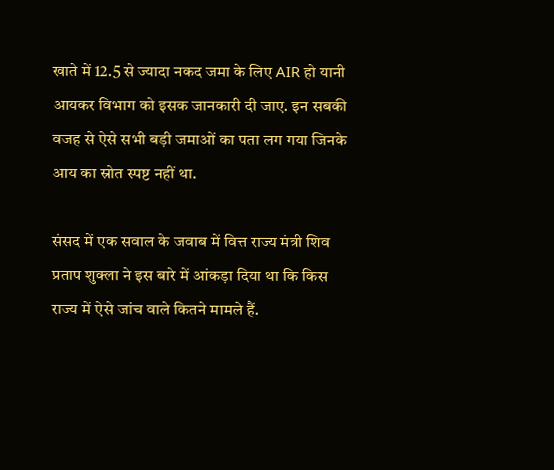खाते में 12.5 से ज्यादा नकद जमा के लिए AIR हो यानी आयकर विभाग को इसक जानकारी दी जाए. इन सबकी वजह से ऐसे सभी बड़ी जमाओं का पता लग गया जिनके आय का स्रोत स्पष्ट नहीं था.

संसद में एक सवाल के जवाब में वित्त राज्य मंत्री शिव प्रताप शुक्ला ने इस बारे में आंकड़ा दिया था कि किस राज्य में ऐसे जांच वाले कितने मामले हैं.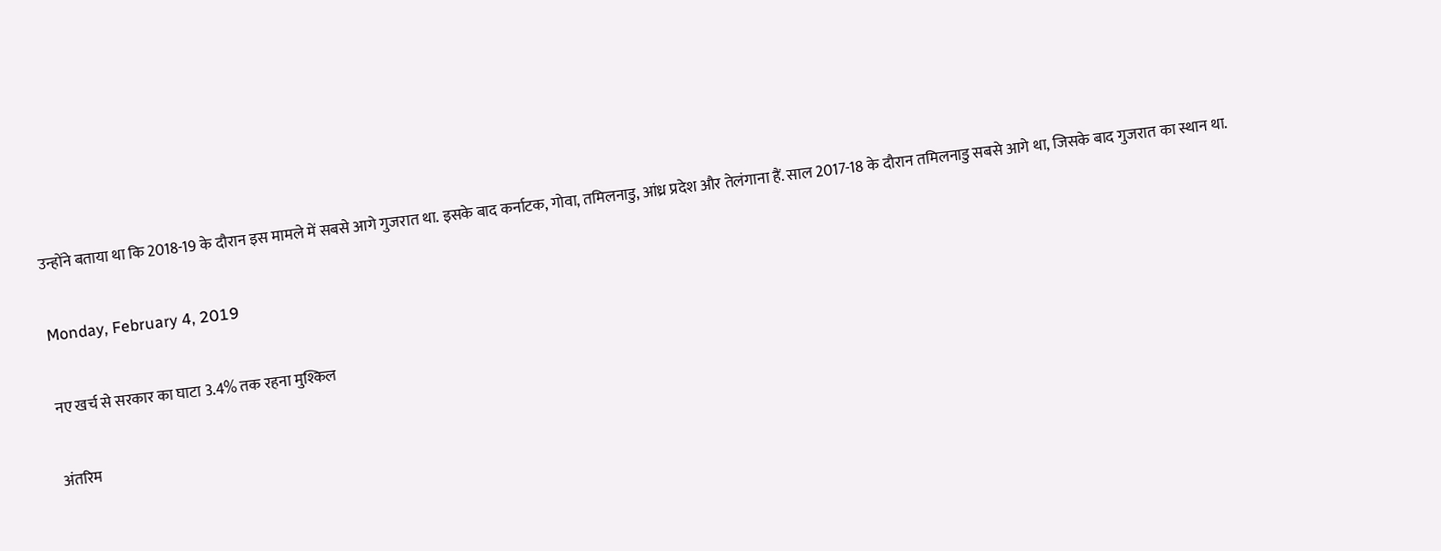उन्होंने बताया था कि 2018-19 के दौरान इस मामले में सबसे आगे गुजरात था. इसके बाद कर्नाटक, गोवा, तमिलनाडु, आंध्र प्रदेश और तेलंगाना हैं. साल 2017-18 के दौरान तमिलनाडु सबसे आगे था, जिसके बाद गुजरात का स्थान था.

Monday, February 4, 2019

नए खर्च से सरकार का घाटा 3.4% तक रहना मुश्किल

अंतरिम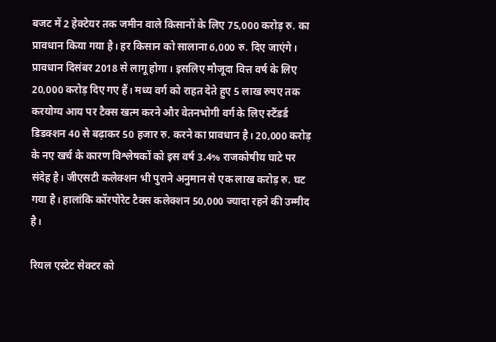बजट में 2 हेक्टेयर तक जमीन वाले किसानों के लिए 75,000 करोड़ रु. का प्रावधान किया गया है। हर किसान को सालाना 6,000 रु. दिए जाएंगे। प्रावधान दिसंबर 2018 से लागू होगा। इसलिए मौजूदा वित्त वर्ष के लिए 20,000 करोड़ दिए गए हैं। मध्य वर्ग को राहत देते हुए 5 लाख रुपए तक करयोग्य आय पर टैक्स खत्म करने और वेतनभोगी वर्ग के लिए स्टैंडर्ड डिडक्शन 40 से बढ़ाकर 50 हजार रु. करने का प्रावधान है। 20,000 करोड़ के नए खर्च के कारण विश्लेषकों को इस वर्ष 3.4% राजकोषीय घाटे पर संदेह है। जीएसटी कलेक्शन भी पुराने अनुमान से एक लाख करोड़ रु. घट गया है। हालांकि कॉरपोरेट टैक्स कलेक्शन 50,000 ज्यादा रहने की उम्मीद है।

रियल एस्टेट सेक्टर को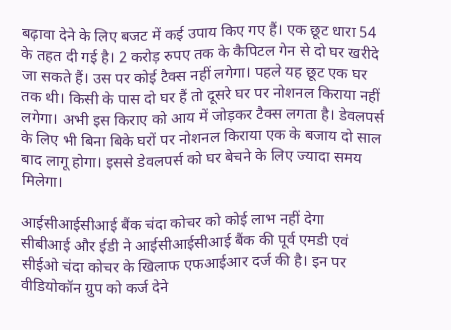बढ़ावा देने के लिए बजट में कई उपाय किए गए हैं। एक छूट धारा 54 के तहत दी गई है। 2 करोड़ रुपए तक के कैपिटल गेन से दो घर खरीदे जा सकते हैं। उस पर कोई टैक्स नहीं लगेगा। पहले यह छूट एक घर तक थी। किसी के पास दो घर हैं तो दूसरे घर पर नोशनल किराया नहीं लगेगा। अभी इस किराए को आय में जोड़कर टैक्स लगता है। डेवलपर्स के लिए भी बिना बिके घरों पर नोशनल किराया एक के बजाय दो साल बाद लागू होगा। इससे डेवलपर्स को घर बेचने के लिए ज्यादा समय मिलेगा।

आईसीआईसीआई बैंक चंदा कोचर को कोई लाभ नहीं देगा
सीबीआई और ईडी ने आईसीआईसीआई बैंक की पूर्व एमडी एवं सीईओ चंदा कोचर के खिलाफ एफआईआर दर्ज की है। इन पर वीडियोकॉन ग्रुप को कर्ज देने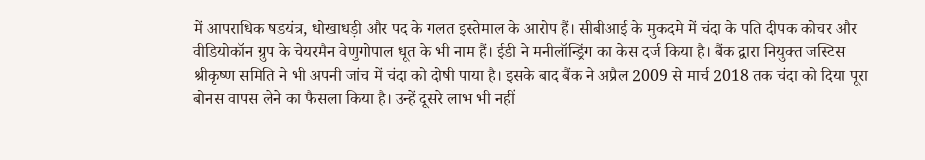में आपराधिक षडयंत्र, धोखाधड़ी और पद के गलत इस्तेमाल के आरोप हैं। सीबीआई के मुकदमे में चंदा के पति दीपक कोचर और वीडियोकॉन ग्रुप के चेयरमैन वेणुगोपाल धूत के भी नाम हैं। ईडी ने मनीलॉन्ड्रिंग का केस दर्ज किया है। बैंक द्वारा नियुक्त जस्टिस श्रीकृष्ण समिति ने भी अपनी जांच में चंदा को दोषी पाया है। इसके बाद बैंक ने अप्रैल 2009 से मार्च 2018 तक चंदा को दिया पूरा बोनस वापस लेने का फैसला किया है। उन्हें दूसरे लाभ भी नहीं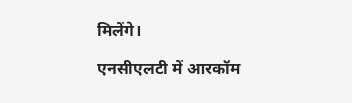मिलेंगे।

एनसीएलटी में आरकॉम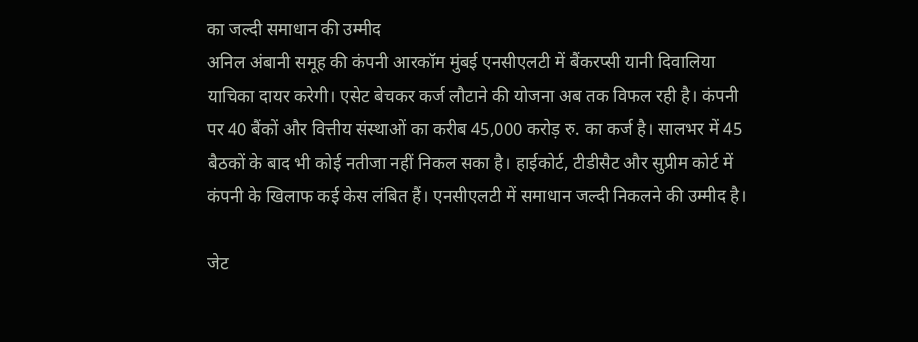का जल्दी समाधान की उम्मीद
अनिल अंबानी समूह की कंपनी आरकॉम मुंबई एनसीएलटी में बैंकरप्सी यानी दिवालिया याचिका दायर करेगी। एसेट बेचकर कर्ज लौटाने की योजना अब तक विफल रही है। कंपनी पर 40 बैंकों और वित्तीय संस्थाओं का करीब 45,000 करोड़ रु. का कर्ज है। सालभर में 45 बैठकों के बाद भी कोई नतीजा नहीं निकल सका है। हाईकोर्ट, टीडीसैट और सुप्रीम कोर्ट में कंपनी के खिलाफ कई केस लंबित हैं। एनसीएलटी में समाधान जल्दी निकलने की उम्मीद है।

जेट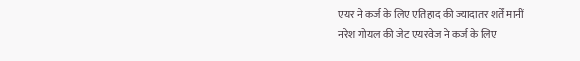एयर ने कर्ज के लिए एतिहाद की ज्यादातर शर्तें मानीं
नरेश गोयल की जेट एयरवेज ने कर्ज के लिए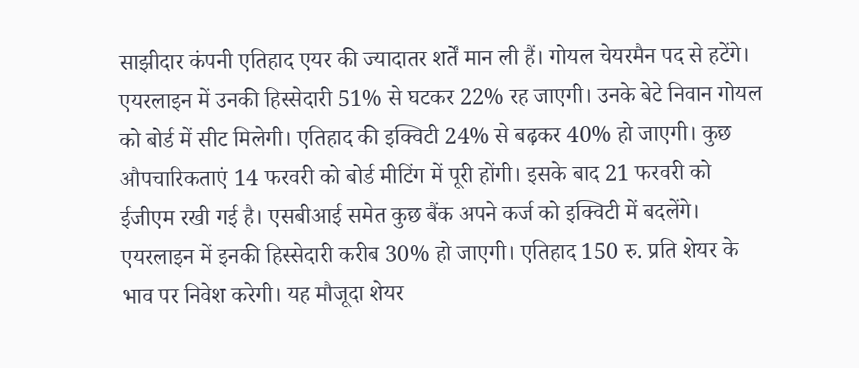साझीदार कंपनी एतिहाद एयर की ज्यादातर शर्तें मान ली हैं। गोयल चेयरमैन पद से हटेंगे। एयरलाइन में उनकी हिस्सेदारी 51% से घटकर 22% रह जाएगी। उनके बेटे निवान गोयल को बोर्ड में सीट मिलेगी। एतिहाद की इक्विटी 24% से बढ़कर 40% हो जाएगी। कुछ औपचारिकताएं 14 फरवरी को बोर्ड मीटिंग में पूरी होंगी। इसके बाद 21 फरवरी को ईजीएम रखी गई है। एसबीआई समेत कुछ बैंक अपने कर्ज को इक्विटी में बदलेंगे। एयरलाइन में इनकी हिस्सेदारी करीब 30% हो जाएगी। एतिहाद 150 रु. प्रति शेयर के भाव पर निवेश करेगी। यह मौजूदा शेयर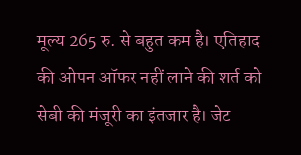मूल्य 265 रु. से बहुत कम है। एतिहाद की ओपन ऑफर नहीं लाने की शर्त को सेबी की मंजूरी का इंतजार है। जेट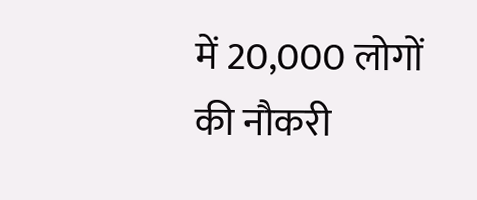में 20,000 लोगों की नौकरी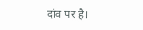दांव पर है।